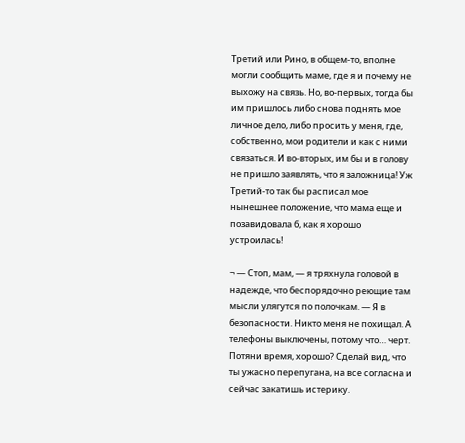Третий или Рино, в общем-то, вполне могли сообщить маме, где я и почему не выхожу на связь. Но, во-первых, тогда бы им пришлось либо снова поднять мое личное дело, либо просить у меня, где, собственно, мои родители и как с ними связаться. И во-вторых, им бы и в голову не пришло заявлять, что я заложница! Уж Третий-то так бы расписал мое нынешнее положение, что мама еще и позавидовала б, как я хорошо устроилась!

¬ — Стоп, мам, — я тряхнула головой в надежде, что беспорядочно реющие там мысли улягутся по полочкам. — Я в безопасности. Никто меня не похищал. А телефоны выключены, потому что… черт. Потяни время, хорошо? Сделай вид, что ты ужасно перепугана, на все согласна и сейчас закатишь истерику.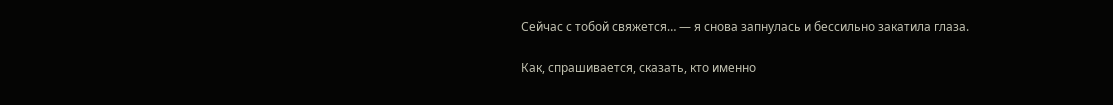Сейчас с тобой свяжется… — я снова запнулась и бессильно закатила глаза.

Как, спрашивается, сказать, кто именно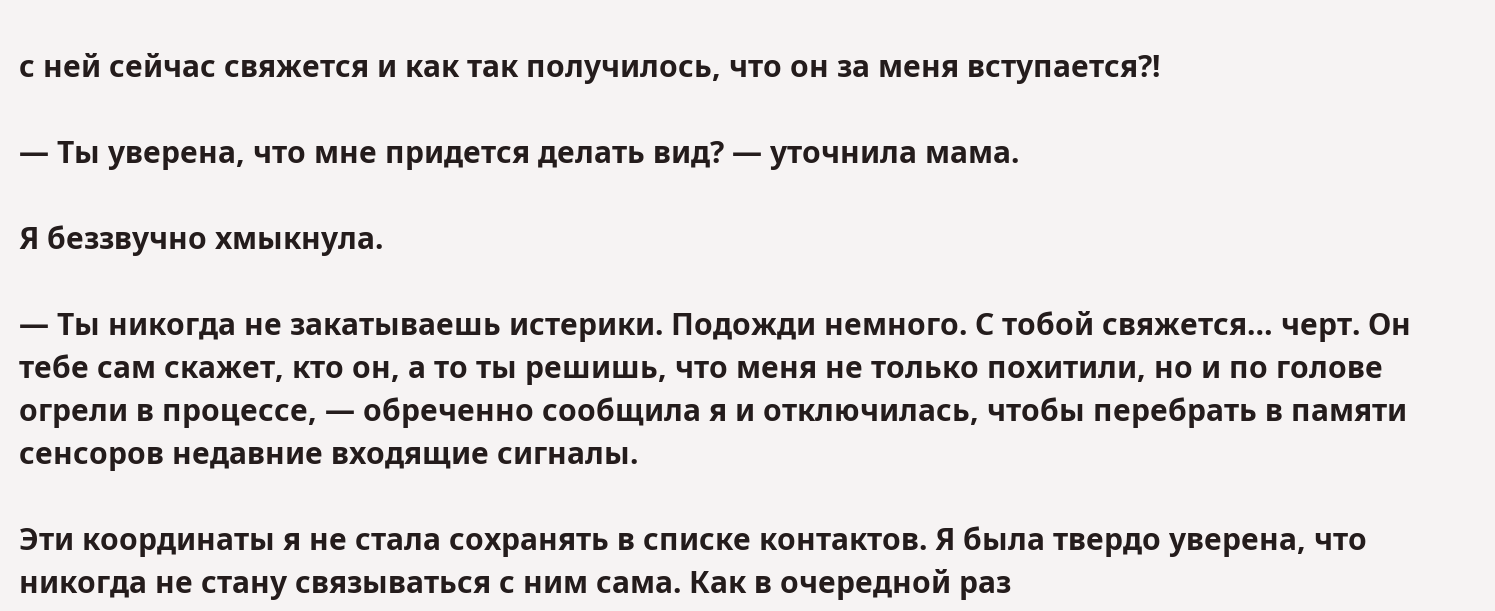с ней сейчас свяжется и как так получилось, что он за меня вступается?!

— Ты уверена, что мне придется делать вид? — уточнила мама.

Я беззвучно хмыкнула.

— Ты никогда не закатываешь истерики. Подожди немного. С тобой свяжется… черт. Он тебе сам скажет, кто он, а то ты решишь, что меня не только похитили, но и по голове огрели в процессе, — обреченно сообщила я и отключилась, чтобы перебрать в памяти сенсоров недавние входящие сигналы.

Эти координаты я не стала сохранять в списке контактов. Я была твердо уверена, что никогда не стану связываться с ним сама. Как в очередной раз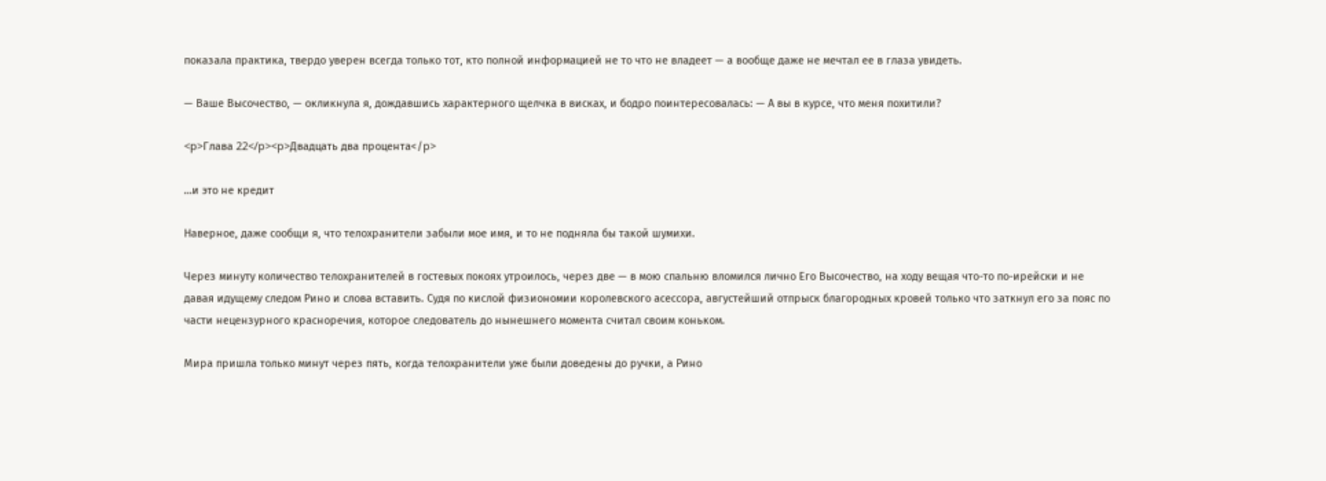показала практика, твердо уверен всегда только тот, кто полной информацией не то что не владеет — а вообще даже не мечтал ее в глаза увидеть.

— Ваше Высочество, — окликнула я, дождавшись характерного щелчка в висках, и бодро поинтересовалась: — А вы в курсе, что меня похитили?

<p>Глава 22</p><p>Двадцать два процента</p>

…и это не кредит

Наверное, даже сообщи я, что телохранители забыли мое имя, и то не подняла бы такой шумихи.

Через минуту количество телохранителей в гостевых покоях утроилось, через две — в мою спальню вломился лично Его Высочество, на ходу вещая что-то по-ирейски и не давая идущему следом Рино и слова вставить. Судя по кислой физиономии королевского асессора, августейший отпрыск благородных кровей только что заткнул его за пояс по части нецензурного красноречия, которое следователь до нынешнего момента считал своим коньком.

Мира пришла только минут через пять, когда телохранители уже были доведены до ручки, а Рино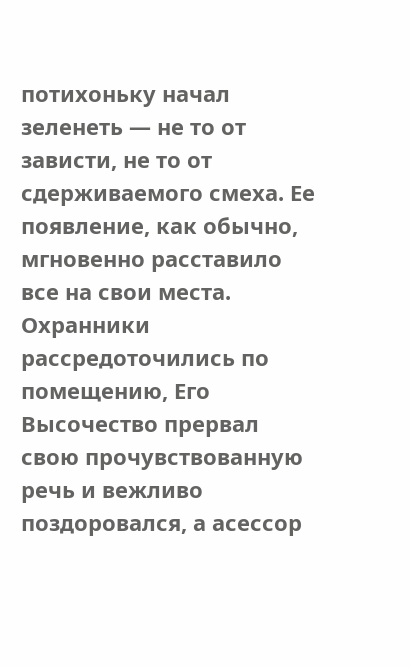потихоньку начал зеленеть — не то от зависти, не то от сдерживаемого смеха. Ее появление, как обычно, мгновенно расставило все на свои места. Охранники рассредоточились по помещению, Его Высочество прервал свою прочувствованную речь и вежливо поздоровался, а асессор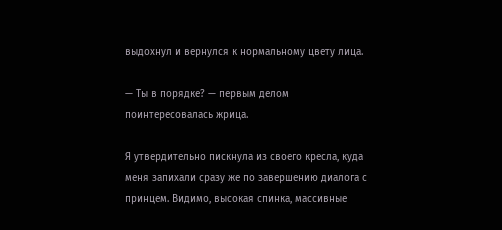выдохнул и вернулся к нормальному цвету лица.

— Ты в порядке? — первым делом поинтересовалась жрица.

Я утвердительно пискнула из своего кресла, куда меня запихали сразу же по завершению диалога с принцем. Видимо, высокая спинка, массивные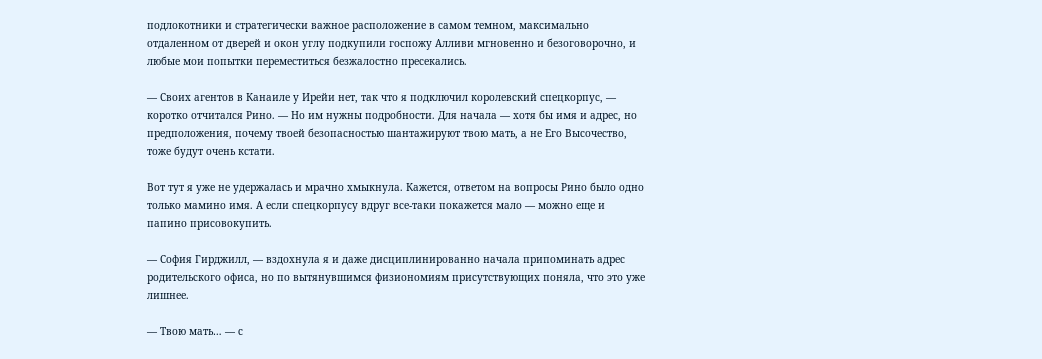подлокотники и стратегически важное расположение в самом темном, максимально отдаленном от дверей и окон углу подкупили госпожу Алливи мгновенно и безоговорочно, и любые мои попытки переместиться безжалостно пресекались.

— Своих агентов в Канаиле у Ирейи нет, так что я подключил королевский спецкорпус, — коротко отчитался Рино. — Но им нужны подробности. Для начала — хотя бы имя и адрес, но предположения, почему твоей безопасностью шантажируют твою мать, а не Его Высочество, тоже будут очень кстати.

Вот тут я уже не удержалась и мрачно хмыкнула. Кажется, ответом на вопросы Рино было одно только мамино имя. А если спецкорпусу вдруг все-таки покажется мало — можно еще и папино присовокупить.

— София Гирджилл, — вздохнула я и даже дисциплинированно начала припоминать адрес родительского офиса, но по вытянувшимся физиономиям присутствующих поняла, что это уже лишнее.

— Твою мать… — с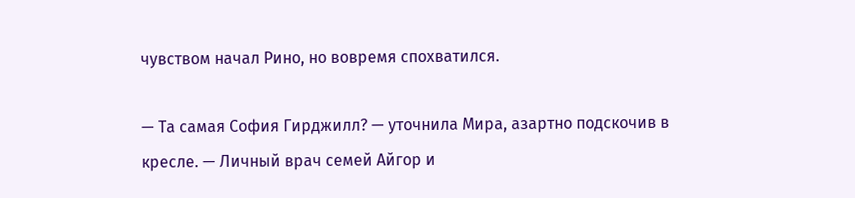чувством начал Рино, но вовремя спохватился.

— Та самая София Гирджилл? — уточнила Мира, азартно подскочив в кресле. — Личный врач семей Айгор и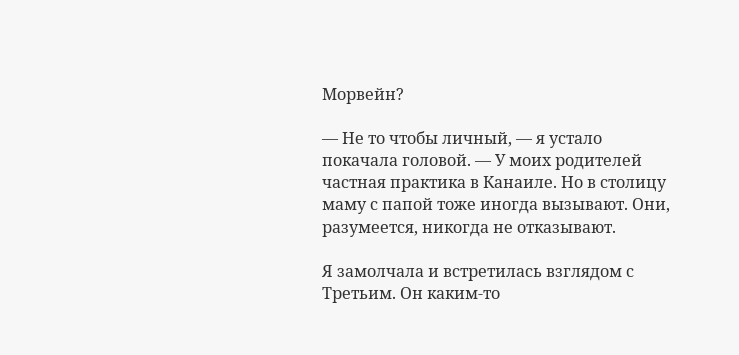Морвейн?

— Не то чтобы личный, — я устало покачала головой. — У моих родителей частная практика в Канаиле. Но в столицу маму с папой тоже иногда вызывают. Они, разумеется, никогда не отказывают.

Я замолчала и встретилась взглядом с Третьим. Он каким-то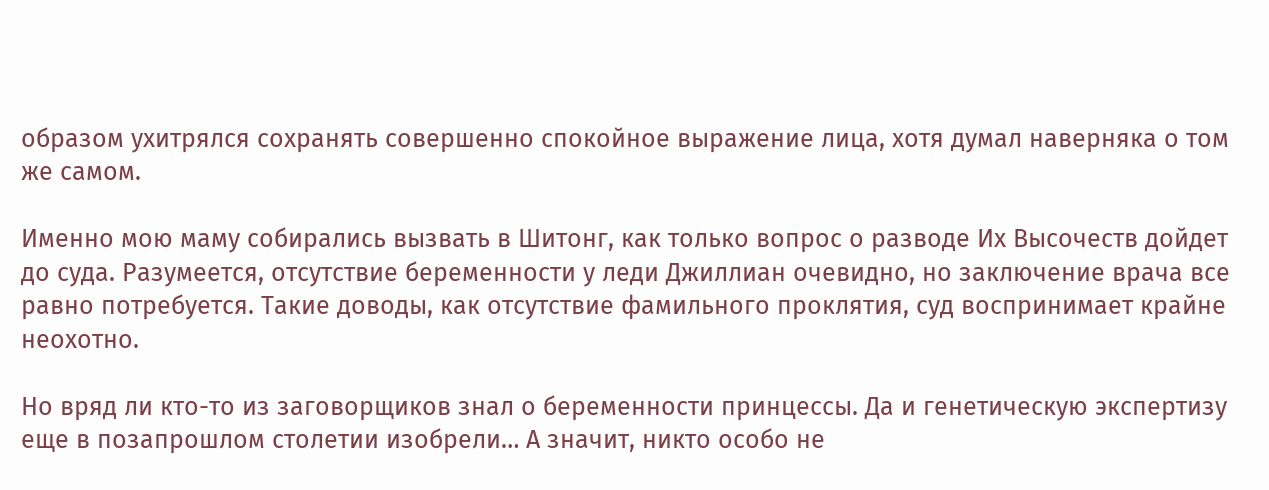образом ухитрялся сохранять совершенно спокойное выражение лица, хотя думал наверняка о том же самом.

Именно мою маму собирались вызвать в Шитонг, как только вопрос о разводе Их Высочеств дойдет до суда. Разумеется, отсутствие беременности у леди Джиллиан очевидно, но заключение врача все равно потребуется. Такие доводы, как отсутствие фамильного проклятия, суд воспринимает крайне неохотно.

Но вряд ли кто-то из заговорщиков знал о беременности принцессы. Да и генетическую экспертизу еще в позапрошлом столетии изобрели… А значит, никто особо не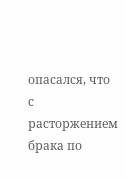опасался, что с расторжением брака по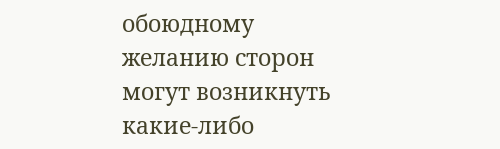обоюдному желанию сторон могут возникнуть какие-либо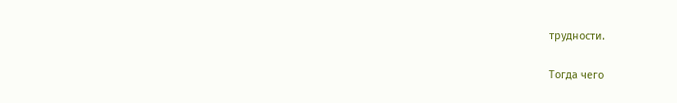трудности.

Тогда чего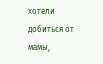хотели добиться от мамы,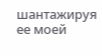шантажируя ее моей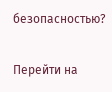безопасностью?

Перейти на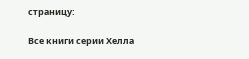страницу:

Все книги серии Хелла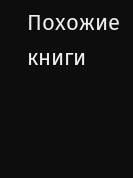Похожие книги